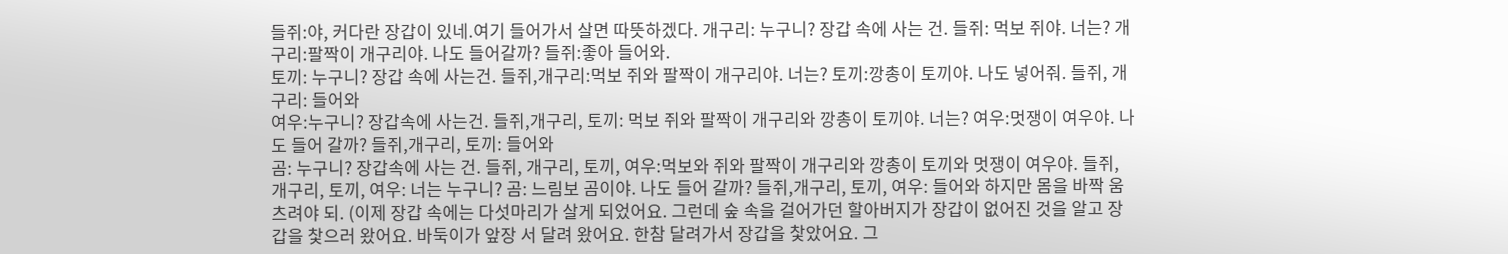들쥐:야, 커다란 장갑이 있네.여기 들어가서 살면 따뜻하겠다. 개구리: 누구니? 장갑 속에 사는 건. 들쥐: 먹보 쥐야. 너는? 개구리:팔짝이 개구리야. 나도 들어갈까? 들쥐:좋아 들어와.
토끼: 누구니? 장갑 속에 사는건. 들쥐,개구리:먹보 쥐와 팔짝이 개구리야. 너는? 토끼:깡총이 토끼야. 나도 넣어줘. 들쥐, 개구리: 들어와
여우:누구니? 장갑속에 사는건. 들쥐,개구리, 토끼: 먹보 쥐와 팔짝이 개구리와 깡총이 토끼야. 너는? 여우:멋쟁이 여우야. 나도 들어 갈까? 들쥐,개구리, 토끼: 들어와
곰: 누구니? 장갑속에 사는 건. 들쥐, 개구리, 토끼, 여우:먹보와 쥐와 팔짝이 개구리와 깡총이 토끼와 멋쟁이 여우야. 들쥐, 개구리, 토끼, 여우: 너는 누구니? 곰: 느림보 곰이야. 나도 들어 갈까? 들쥐,개구리, 토끼, 여우: 들어와 하지만 몸을 바짝 움츠려야 되. (이제 장갑 속에는 다섯마리가 살게 되었어요. 그런데 숲 속을 걸어가던 할아버지가 장갑이 없어진 것을 알고 장갑을 찿으러 왔어요. 바둑이가 앞장 서 달려 왔어요. 한참 달려가서 장갑을 찿았어요. 그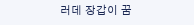러데 장갑이 꿈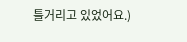틀거리고 있었어요.)